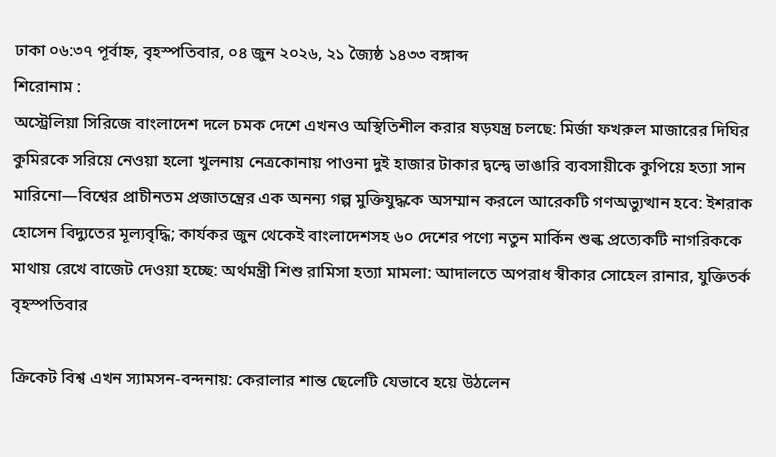ঢাকা ০৬:৩৭ পূর্বাহ্ন, বৃহস্পতিবার, ০৪ জুন ২০২৬, ২১ জ্যৈষ্ঠ ১৪৩৩ বঙ্গাব্দ
শিরোনাম :
অস্ট্রেলিয়া সিরিজে বাংলাদেশ দলে চমক দেশে এখনও অস্থিতিশীল করার ষড়যন্ত্র চলছে: মির্জা ফখরুল মাজারের দিঘির কুমিরকে সরিয়ে নেওয়া হলো খুলনায় নেত্রকোনায় পাওনা দুই হাজার টাকার দ্বন্দ্বে ভাঙারি ব্যবসায়ীকে কুপিয়ে হত্যা সান মারিনো—বিশ্বের প্রাচীনতম প্রজাতন্ত্রের এক অনন্য গল্প মুক্তিযুদ্ধকে অসম্মান করলে আরেকটি গণঅভ্যুত্থান হবে: ইশরাক হোসেন বিদ্যুতের মূল্যবৃদ্ধি; কার্যকর জুন থেকেই বাংলাদেশসহ ৬০ দেশের পণ্যে নতুন মার্কিন শুল্ক প্রত্যেকটি নাগরিককে মাথায় রেখে বাজেট দেওয়া হচ্ছে: অর্থমন্ত্রী শিশু রামিসা হত্যা মামলা: আদালতে অপরাধ স্বীকার সোহেল রানার, যুক্তিতর্ক বৃহস্পতিবার

ক্রিকেট বিশ্ব এখন স্যামসন-বন্দনায়: কেরালার শান্ত ছেলেটি যেভাবে হয়ে উঠলেন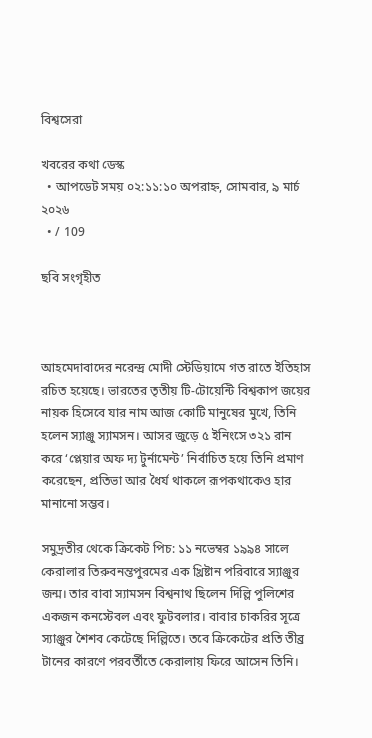বিশ্বসেরা

খবরের কথা ডেস্ক
  • আপডেট সময় ০২:১১:১০ অপরাহ্ন, সোমবার, ৯ মার্চ ২০২৬
  • / 109

ছবি সংগৃহীত



আহমেদাবাদের নরেন্দ্র মোদী স্টেডিয়ামে গত রাতে ইতিহাস রচিত হয়েছে। ভারতের তৃতীয় টি-টোয়েন্টি বিশ্বকাপ জয়ের নায়ক হিসেবে যার নাম আজ কোটি মানুষের মুখে, তিনি হলেন স্যাঞ্জু স্যামসন। আসর জুড়ে ৫ ইনিংসে ৩২১ রান করে ‘প্লেয়ার অফ দ্য টুর্নামেন্ট’ নির্বাচিত হয়ে তিনি প্রমাণ করেছেন, প্রতিভা আর ধৈর্য থাকলে রূপকথাকেও হার মানানো সম্ভব।

সমুদ্রতীর থেকে ক্রিকেট পিচ: ১১ নভেম্বর ১৯৯৪ সালে কেরালার তিরুবনন্তপুরমের এক খ্রিষ্টান পরিবারে স্যাঞ্জুর জন্ম। তার বাবা স্যামসন বিশ্বনাথ ছিলেন দিল্লি পুলিশের একজন কনস্টেবল এবং ফুটবলার। বাবার চাকরির সূত্রে স্যাঞ্জুর শৈশব কেটেছে দিল্লিতে। তবে ক্রিকেটের প্রতি তীব্র টানের কারণে পরবর্তীতে কেরালায় ফিরে আসেন তিনি।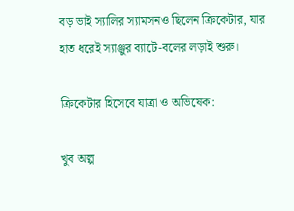বড় ভাই স্যালির স্যামসনও ছিলেন ক্রিকেটার, যার হাত ধরেই স্যাঞ্জুর ব্যাটে-বলের লড়াই শুরু।

ক্রিকেটার হিসেবে যাত্রা ও অভিষেক:

খুব অল্প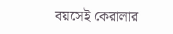বয়সেই কেরালার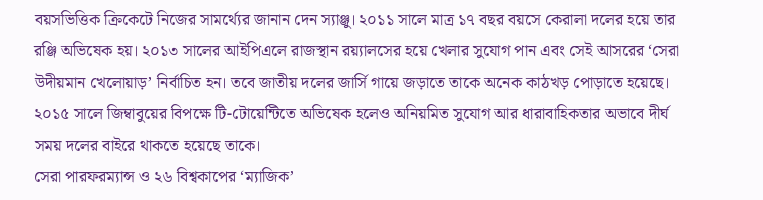বয়সভিত্তিক ক্রিকেটে নিজের সামর্থ্যের জানান দেন স্যাঞ্জু। ২০১১ সালে মাত্র ১৭ বছর বয়সে কেরালা দলের হয়ে তার রঞ্জি অভিষেক হয়। ২০১৩ সালের আইপিএলে রাজস্থান রয়্যালসের হয়ে খেলার সুযোগ পান এবং সেই আসরের ‘সেরা উদীয়মান খেলোয়াড়’ নির্বাচিত হন। তবে জাতীয় দলের জার্সি গায়ে জড়াতে তাকে অনেক কাঠখড় পোড়াতে হয়েছে। ২০১৫ সালে জিম্বাবুয়ের বিপক্ষে টি-টোয়েন্টিতে অভিষেক হলেও অনিয়মিত সুযোগ আর ধারাবাহিকতার অভাবে দীর্ঘ সময় দলের বাইরে থাকতে হয়েছে তাকে।
সেরা পারফরম্যান্স ও ২৬ বিশ্বকাপের ‘ম্যাজিক’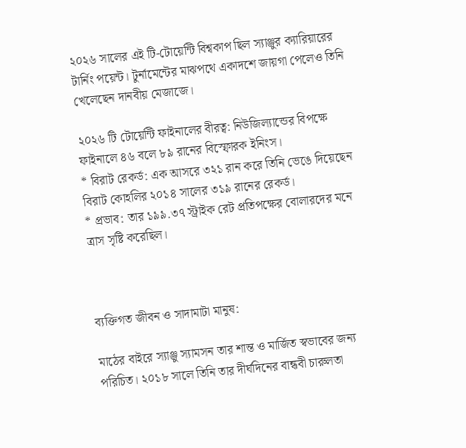২০২৬ সালের এই টি-টোয়েন্টি বিশ্বকাপ ছিল স্যাঞ্জুর ক্যারিয়ারের টার্নিং পয়েন্ট। টুর্নামেন্টের মাঝপথে একাদশে জায়গা পেলেও তিনি খেলেছেন দানবীয় মেজাজে।

২০২৬ টি টোয়েন্টি ফাইনালের বীরত্ব: নিউজিল্যান্ডের বিপক্ষে ফাইনালে ৪৬ বলে ৮৯ রানের বিস্ফোরক ইনিংস।
* বিরাট রেকর্ড: এক আসরে ৩২১ রান করে তিনি ভেঙে দিয়েছেন বিরাট কোহলির ২০১৪ সালের ৩১৯ রানের রেকর্ড।
* প্রভাব: তার ১৯৯.৩৭ স্ট্রাইক রেট প্রতিপক্ষের বোলারদের মনে ত্রাস সৃষ্টি করেছিল।



ব্যক্তিগত জীবন ও সাদামাটা মানুষ:

মাঠের বাইরে স্যাঞ্জু স্যামসন তার শান্ত ও মার্জিত স্বভাবের জন্য পরিচিত। ২০১৮ সালে তিনি তার দীর্ঘদিনের বান্ধবী চারুলতা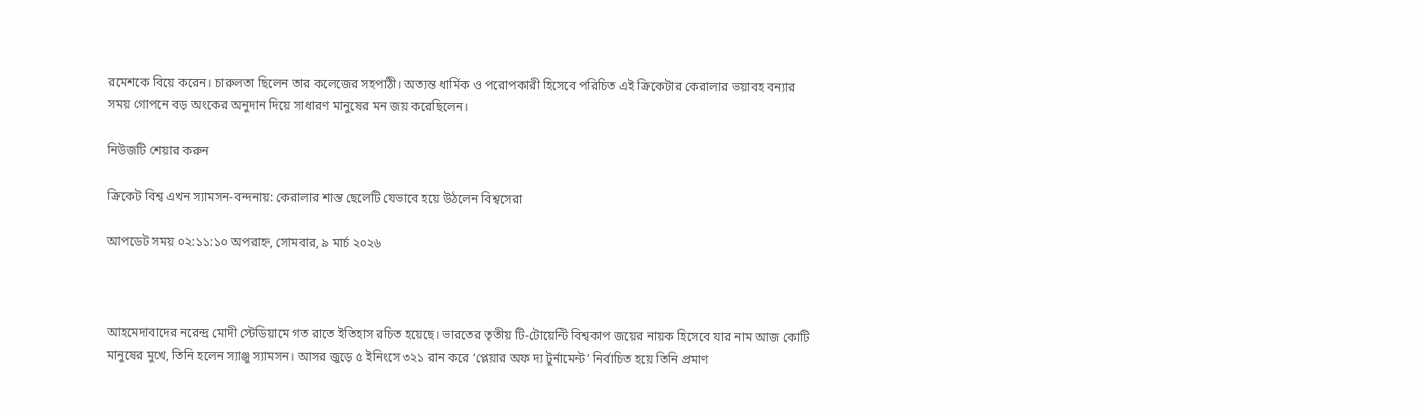রমেশকে বিয়ে করেন। চারুলতা ছিলেন তার কলেজের সহপাঠী। অত্যন্ত ধার্মিক ও পরোপকারী হিসেবে পরিচিত এই ক্রিকেটার কেরালার ভয়াবহ বন্যার সময় গোপনে বড় অংকের অনুদান দিয়ে সাধারণ মানুষের মন জয় করেছিলেন।

নিউজটি শেয়ার করুন

ক্রিকেট বিশ্ব এখন স্যামসন-বন্দনায়: কেরালার শান্ত ছেলেটি যেভাবে হয়ে উঠলেন বিশ্বসেরা

আপডেট সময় ০২:১১:১০ অপরাহ্ন, সোমবার, ৯ মার্চ ২০২৬



আহমেদাবাদের নরেন্দ্র মোদী স্টেডিয়ামে গত রাতে ইতিহাস রচিত হয়েছে। ভারতের তৃতীয় টি-টোয়েন্টি বিশ্বকাপ জয়ের নায়ক হিসেবে যার নাম আজ কোটি মানুষের মুখে, তিনি হলেন স্যাঞ্জু স্যামসন। আসর জুড়ে ৫ ইনিংসে ৩২১ রান করে ‘প্লেয়ার অফ দ্য টুর্নামেন্ট’ নির্বাচিত হয়ে তিনি প্রমাণ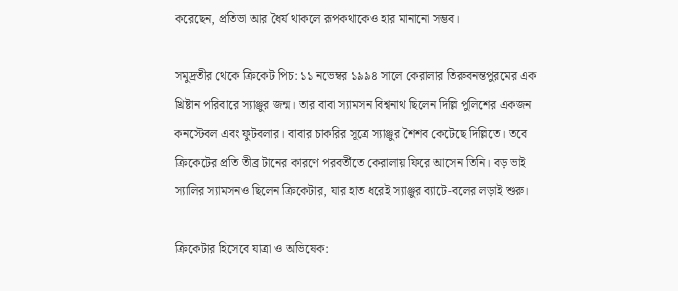করেছেন, প্রতিভা আর ধৈর্য থাকলে রূপকথাকেও হার মানানো সম্ভব।

সমুদ্রতীর থেকে ক্রিকেট পিচ: ১১ নভেম্বর ১৯৯৪ সালে কেরালার তিরুবনন্তপুরমের এক খ্রিষ্টান পরিবারে স্যাঞ্জুর জন্ম। তার বাবা স্যামসন বিশ্বনাথ ছিলেন দিল্লি পুলিশের একজন কনস্টেবল এবং ফুটবলার। বাবার চাকরির সূত্রে স্যাঞ্জুর শৈশব কেটেছে দিল্লিতে। তবে ক্রিকেটের প্রতি তীব্র টানের কারণে পরবর্তীতে কেরালায় ফিরে আসেন তিনি। বড় ভাই স্যালির স্যামসনও ছিলেন ক্রিকেটার, যার হাত ধরেই স্যাঞ্জুর ব্যাটে-বলের লড়াই শুরু।

ক্রিকেটার হিসেবে যাত্রা ও অভিষেক: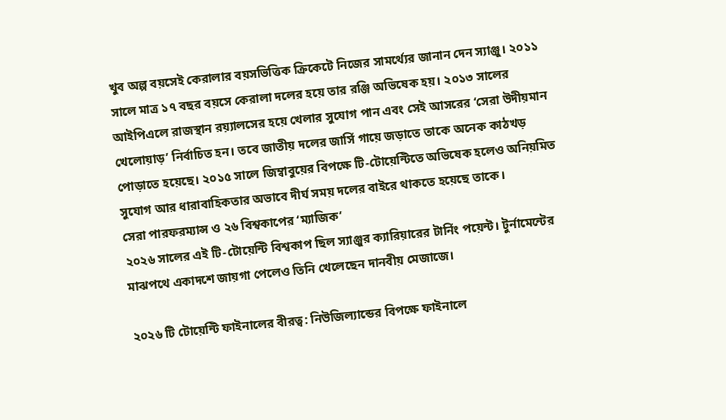খুব অল্প বয়সেই কেরালার বয়সভিত্তিক ক্রিকেটে নিজের সামর্থ্যের জানান দেন স্যাঞ্জু। ২০১১ সালে মাত্র ১৭ বছর বয়সে কেরালা দলের হয়ে তার রঞ্জি অভিষেক হয়। ২০১৩ সালের আইপিএলে রাজস্থান রয়্যালসের হয়ে খেলার সুযোগ পান এবং সেই আসরের ‘সেরা উদীয়মান খেলোয়াড়’ নির্বাচিত হন। তবে জাতীয় দলের জার্সি গায়ে জড়াতে তাকে অনেক কাঠখড় পোড়াতে হয়েছে। ২০১৫ সালে জিম্বাবুয়ের বিপক্ষে টি-টোয়েন্টিতে অভিষেক হলেও অনিয়মিত সুযোগ আর ধারাবাহিকতার অভাবে দীর্ঘ সময় দলের বাইরে থাকতে হয়েছে তাকে।
সেরা পারফরম্যান্স ও ২৬ বিশ্বকাপের ‘ম্যাজিক’
২০২৬ সালের এই টি-টোয়েন্টি বিশ্বকাপ ছিল স্যাঞ্জুর ক্যারিয়ারের টার্নিং পয়েন্ট। টুর্নামেন্টের মাঝপথে একাদশে জায়গা পেলেও তিনি খেলেছেন দানবীয় মেজাজে।

২০২৬ টি টোয়েন্টি ফাইনালের বীরত্ব: নিউজিল্যান্ডের বিপক্ষে ফাইনালে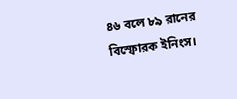৪৬ বলে ৮৯ রানের বিস্ফোরক ইনিংস।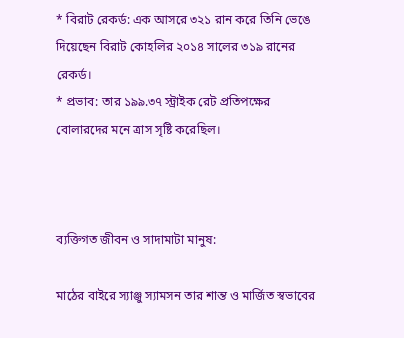* বিরাট রেকর্ড: এক আসরে ৩২১ রান করে তিনি ভেঙে দিয়েছেন বিরাট কোহলির ২০১৪ সালের ৩১৯ রানের রেকর্ড।
* প্রভাব: তার ১৯৯.৩৭ স্ট্রাইক রেট প্রতিপক্ষের বোলারদের মনে ত্রাস সৃষ্টি করেছিল।



ব্যক্তিগত জীবন ও সাদামাটা মানুষ:

মাঠের বাইরে স্যাঞ্জু স্যামসন তার শান্ত ও মার্জিত স্বভাবের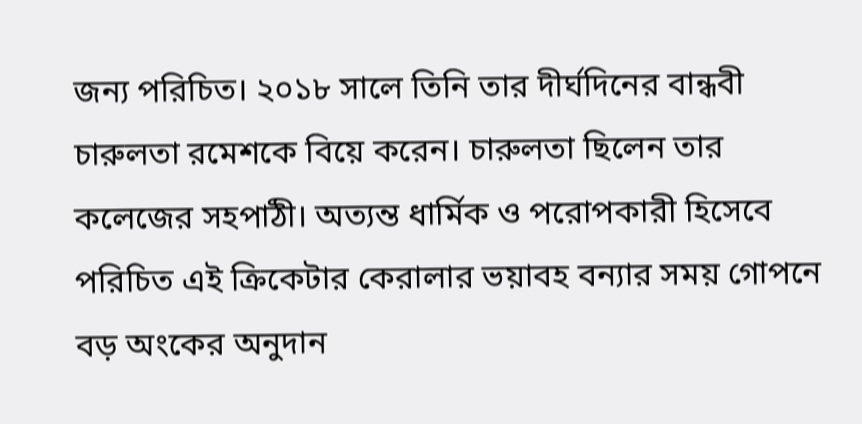জন্য পরিচিত। ২০১৮ সালে তিনি তার দীর্ঘদিনের বান্ধবী চারুলতা রমেশকে বিয়ে করেন। চারুলতা ছিলেন তার কলেজের সহপাঠী। অত্যন্ত ধার্মিক ও পরোপকারী হিসেবে পরিচিত এই ক্রিকেটার কেরালার ভয়াবহ বন্যার সময় গোপনে বড় অংকের অনুদান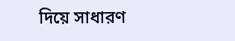দিয়ে সাধারণ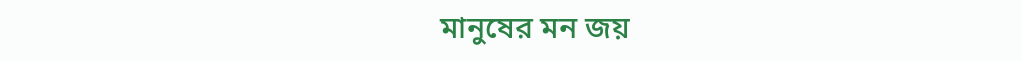মানুষের মন জয়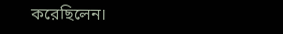করেছিলেন।